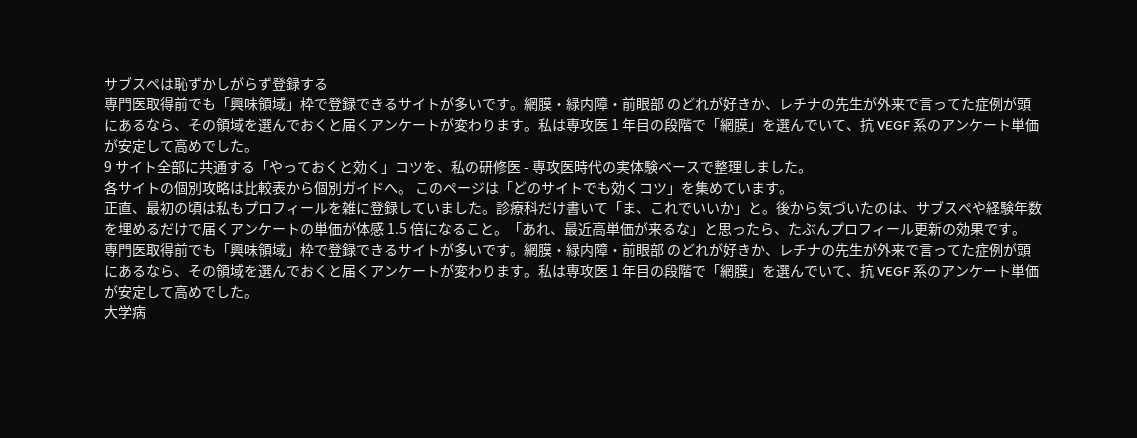サブスペは恥ずかしがらず登録する
専門医取得前でも「興味領域」枠で登録できるサイトが多いです。網膜・緑内障・前眼部 のどれが好きか、レチナの先生が外来で言ってた症例が頭にあるなら、その領域を選んでおくと届くアンケートが変わります。私は専攻医 1 年目の段階で「網膜」を選んでいて、抗 VEGF 系のアンケート単価が安定して高めでした。
9 サイト全部に共通する「やっておくと効く」コツを、私の研修医 - 専攻医時代の実体験ベースで整理しました。
各サイトの個別攻略は比較表から個別ガイドへ。 このページは「どのサイトでも効くコツ」を集めています。
正直、最初の頃は私もプロフィールを雑に登録していました。診療科だけ書いて「ま、これでいいか」と。後から気づいたのは、サブスペや経験年数を埋めるだけで届くアンケートの単価が体感 1.5 倍になること。「あれ、最近高単価が来るな」と思ったら、たぶんプロフィール更新の効果です。
専門医取得前でも「興味領域」枠で登録できるサイトが多いです。網膜・緑内障・前眼部 のどれが好きか、レチナの先生が外来で言ってた症例が頭にあるなら、その領域を選んでおくと届くアンケートが変わります。私は専攻医 1 年目の段階で「網膜」を選んでいて、抗 VEGF 系のアンケート単価が安定して高めでした。
大学病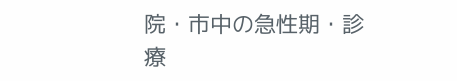院・市中の急性期・診療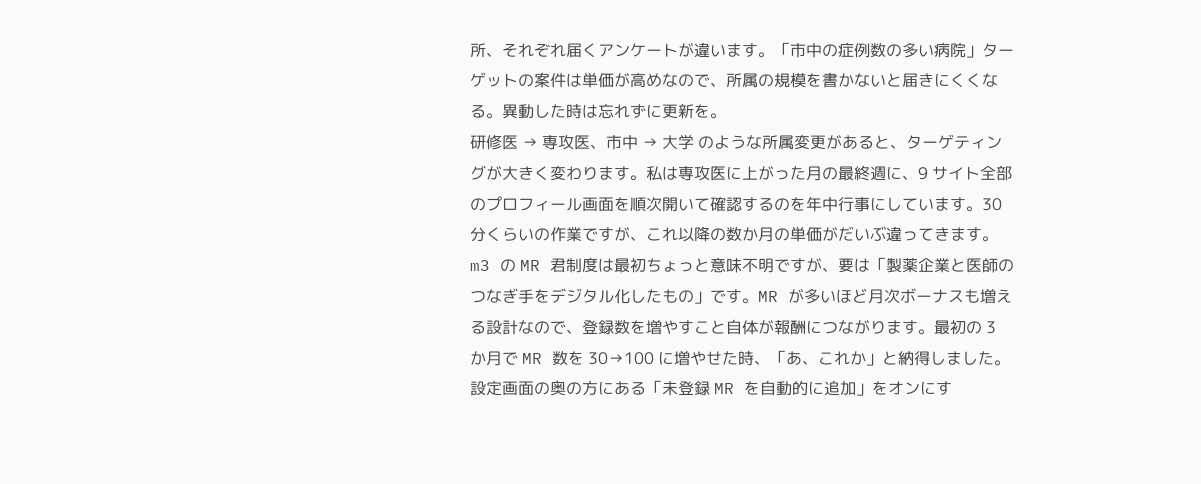所、それぞれ届くアンケートが違います。「市中の症例数の多い病院」ターゲットの案件は単価が高めなので、所属の規模を書かないと届きにくくなる。異動した時は忘れずに更新を。
研修医 → 専攻医、市中 → 大学 のような所属変更があると、ターゲティングが大きく変わります。私は専攻医に上がった月の最終週に、9 サイト全部のプロフィール画面を順次開いて確認するのを年中行事にしています。30 分くらいの作業ですが、これ以降の数か月の単価がだいぶ違ってきます。
m3 の MR 君制度は最初ちょっと意味不明ですが、要は「製薬企業と医師のつなぎ手をデジタル化したもの」です。MR が多いほど月次ボーナスも増える設計なので、登録数を増やすこと自体が報酬につながります。最初の 3 か月で MR 数を 30→100 に増やせた時、「あ、これか」と納得しました。
設定画面の奥の方にある「未登録 MR を自動的に追加」をオンにす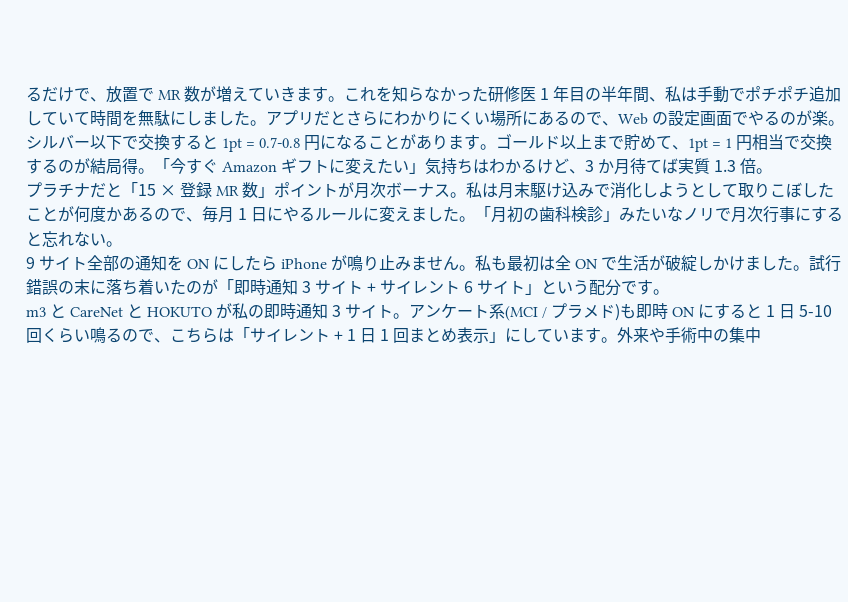るだけで、放置で MR 数が増えていきます。これを知らなかった研修医 1 年目の半年間、私は手動でポチポチ追加していて時間を無駄にしました。アプリだとさらにわかりにくい場所にあるので、Web の設定画面でやるのが楽。
シルバー以下で交換すると 1pt = 0.7-0.8 円になることがあります。ゴールド以上まで貯めて、1pt = 1 円相当で交換するのが結局得。「今すぐ Amazon ギフトに変えたい」気持ちはわかるけど、3 か月待てば実質 1.3 倍。
プラチナだと「15 × 登録 MR 数」ポイントが月次ボーナス。私は月末駆け込みで消化しようとして取りこぼしたことが何度かあるので、毎月 1 日にやるルールに変えました。「月初の歯科検診」みたいなノリで月次行事にすると忘れない。
9 サイト全部の通知を ON にしたら iPhone が鳴り止みません。私も最初は全 ON で生活が破綻しかけました。試行錯誤の末に落ち着いたのが「即時通知 3 サイト + サイレント 6 サイト」という配分です。
m3 と CareNet と HOKUTO が私の即時通知 3 サイト。アンケート系(MCI / プラメド)も即時 ON にすると 1 日 5-10 回くらい鳴るので、こちらは「サイレント + 1 日 1 回まとめ表示」にしています。外来や手術中の集中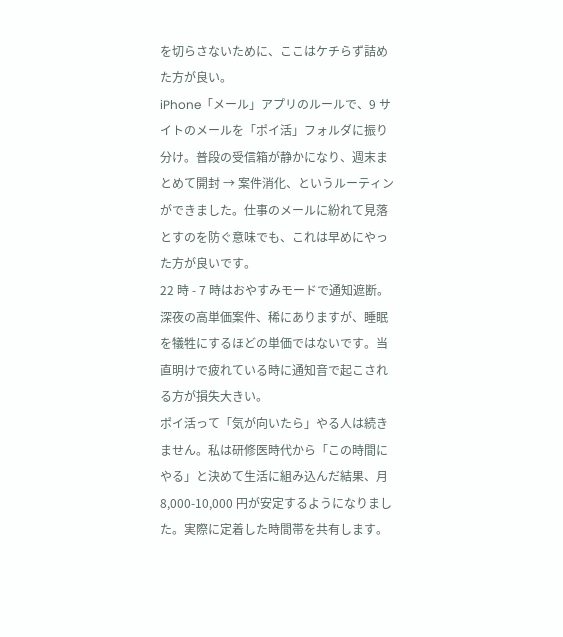を切らさないために、ここはケチらず詰めた方が良い。
iPhone「メール」アプリのルールで、9 サイトのメールを「ポイ活」フォルダに振り分け。普段の受信箱が静かになり、週末まとめて開封 → 案件消化、というルーティンができました。仕事のメールに紛れて見落とすのを防ぐ意味でも、これは早めにやった方が良いです。
22 時 - 7 時はおやすみモードで通知遮断。深夜の高単価案件、稀にありますが、睡眠を犠牲にするほどの単価ではないです。当直明けで疲れている時に通知音で起こされる方が損失大きい。
ポイ活って「気が向いたら」やる人は続きません。私は研修医時代から「この時間にやる」と決めて生活に組み込んだ結果、月 8,000-10,000 円が安定するようになりました。実際に定着した時間帯を共有します。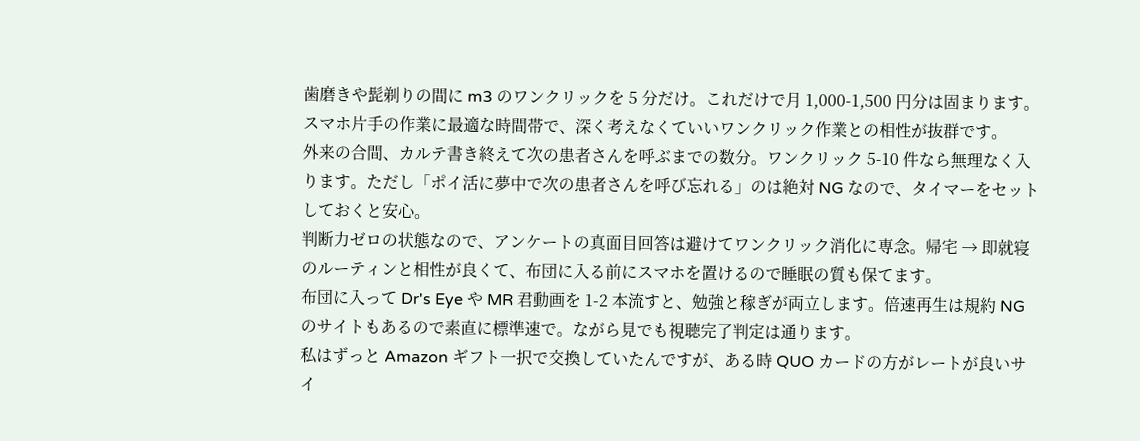歯磨きや髭剃りの間に m3 のワンクリックを 5 分だけ。これだけで月 1,000-1,500 円分は固まります。スマホ片手の作業に最適な時間帯で、深く考えなくていいワンクリック作業との相性が抜群です。
外来の合間、カルテ書き終えて次の患者さんを呼ぶまでの数分。ワンクリック 5-10 件なら無理なく入ります。ただし「ポイ活に夢中で次の患者さんを呼び忘れる」のは絶対 NG なので、タイマーをセットしておくと安心。
判断力ゼロの状態なので、アンケートの真面目回答は避けてワンクリック消化に専念。帰宅 → 即就寝のルーティンと相性が良くて、布団に入る前にスマホを置けるので睡眠の質も保てます。
布団に入って Dr's Eye や MR 君動画を 1-2 本流すと、勉強と稼ぎが両立します。倍速再生は規約 NG のサイトもあるので素直に標準速で。ながら見でも視聴完了判定は通ります。
私はずっと Amazon ギフト一択で交換していたんですが、ある時 QUO カードの方がレートが良いサイ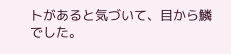トがあると気づいて、目から鱗でした。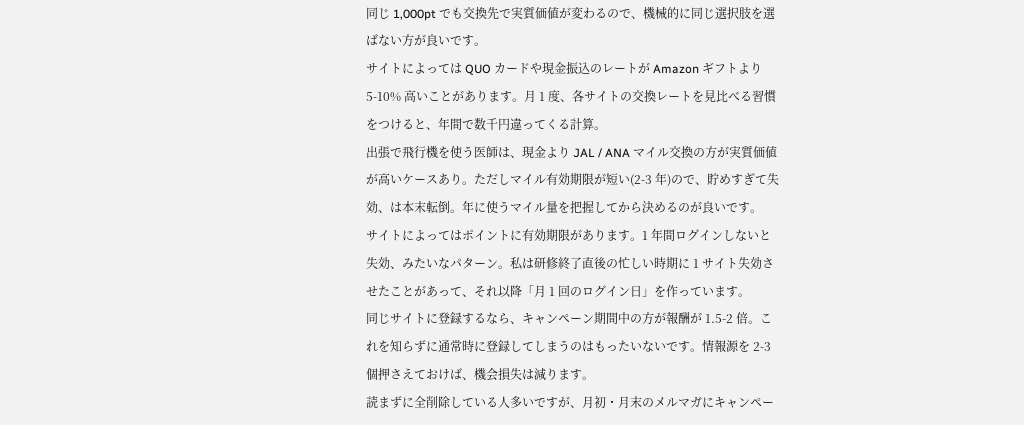同じ 1,000pt でも交換先で実質価値が変わるので、機械的に同じ選択肢を選ばない方が良いです。
サイトによっては QUO カードや現金振込のレートが Amazon ギフトより 5-10% 高いことがあります。月 1 度、各サイトの交換レートを見比べる習慣をつけると、年間で数千円違ってくる計算。
出張で飛行機を使う医師は、現金より JAL / ANA マイル交換の方が実質価値が高いケースあり。ただしマイル有効期限が短い(2-3 年)ので、貯めすぎて失効、は本末転倒。年に使うマイル量を把握してから決めるのが良いです。
サイトによってはポイントに有効期限があります。1 年間ログインしないと失効、みたいなパターン。私は研修終了直後の忙しい時期に 1 サイト失効させたことがあって、それ以降「月 1 回のログイン日」を作っています。
同じサイトに登録するなら、キャンペーン期間中の方が報酬が 1.5-2 倍。これを知らずに通常時に登録してしまうのはもったいないです。情報源を 2-3 個押さえておけば、機会損失は減ります。
読まずに全削除している人多いですが、月初・月末のメルマガにキャンペー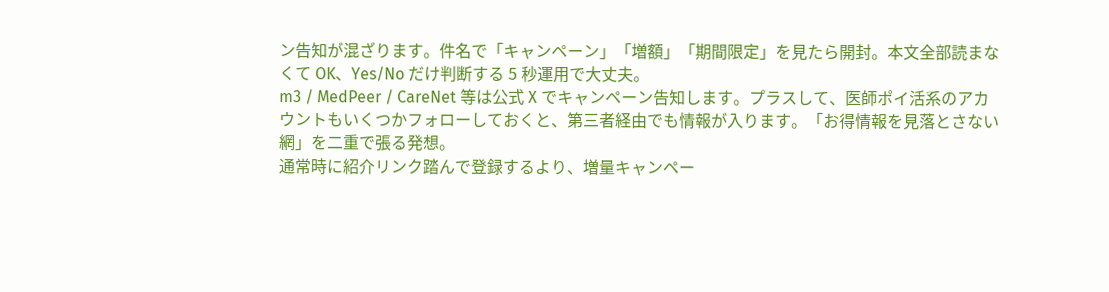ン告知が混ざります。件名で「キャンペーン」「増額」「期間限定」を見たら開封。本文全部読まなくて OK、Yes/No だけ判断する 5 秒運用で大丈夫。
m3 / MedPeer / CareNet 等は公式 X でキャンペーン告知します。プラスして、医師ポイ活系のアカウントもいくつかフォローしておくと、第三者経由でも情報が入ります。「お得情報を見落とさない網」を二重で張る発想。
通常時に紹介リンク踏んで登録するより、増量キャンペー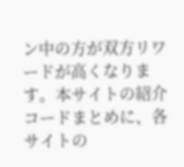ン中の方が双方リワードが高くなります。本サイトの紹介コードまとめに、各サイトの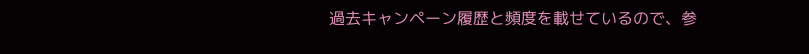過去キャンペーン履歴と頻度を載せているので、参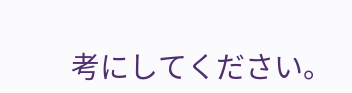考にしてください。